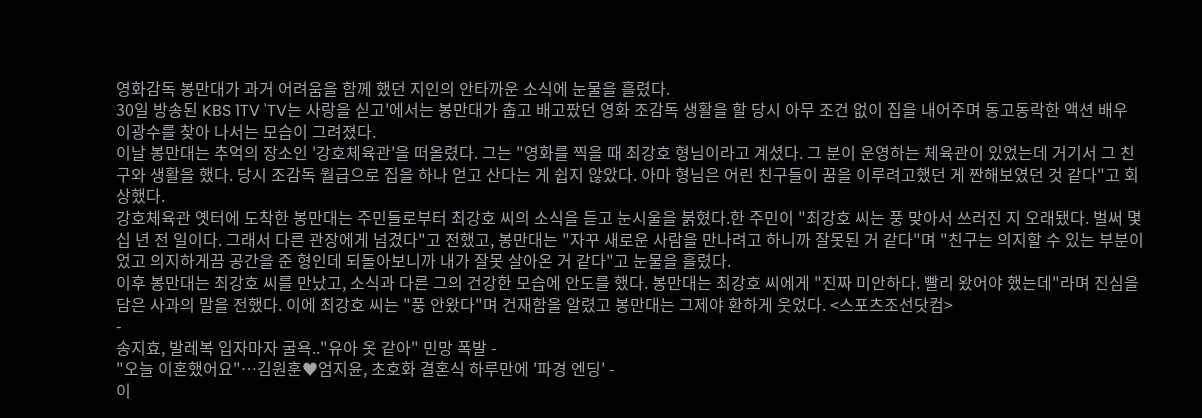영화감독 봉만대가 과거 어려움을 함께 했던 지인의 안타까운 소식에 눈물을 흘렸다.
30일 방송된 KBS 1TV 'TV는 사랑을 싣고'에서는 봉만대가 춥고 배고팠던 영화 조감독 생활을 할 당시 아무 조건 없이 집을 내어주며 동고동락한 액션 배우 이광수를 찾아 나서는 모습이 그려졌다.
이날 봉만대는 추억의 장소인 '강호체육관'을 떠올렸다. 그는 "영화를 찍을 때 최강호 형님이라고 계셨다. 그 분이 운영하는 체육관이 있었는데 거기서 그 친구와 생활을 했다. 당시 조감독 월급으로 집을 하나 얻고 산다는 게 쉽지 않았다. 아마 형님은 어린 친구들이 꿈을 이루려고했던 게 짠해보였던 것 같다"고 회상했다.
강호체육관 옛터에 도착한 봉만대는 주민들로부터 최강호 씨의 소식을 듣고 눈시울을 붉혔다.한 주민이 "최강호 씨는 풍 맞아서 쓰러진 지 오래됐다. 벌써 몇 십 년 전 일이다. 그래서 다른 관장에게 넘겼다"고 전했고, 봉만대는 "자꾸 새로운 사람을 만나려고 하니까 잘못된 거 같다"며 "친구는 의지할 수 있는 부분이었고 의지하게끔 공간을 준 형인데 되돌아보니까 내가 잘못 살아온 거 같다"고 눈물을 흘렸다.
이후 봉만대는 최강호 씨를 만났고, 소식과 다른 그의 건강한 모습에 안도를 했다. 봉만대는 최강호 씨에게 "진짜 미안하다. 빨리 왔어야 했는데"라며 진심을 담은 사과의 말을 전했다. 이에 최강호 씨는 "풍 안왔다"며 건재함을 알렸고 봉만대는 그제야 환하게 웃었다. <스포츠조선닷컴>
-
송지효, 발레복 입자마자 굴욕.."유아 옷 같아" 민망 폭발 -
"오늘 이혼했어요"…김원훈♥엄지윤, 초호화 결혼식 하루만에 '파경 엔딩' -
이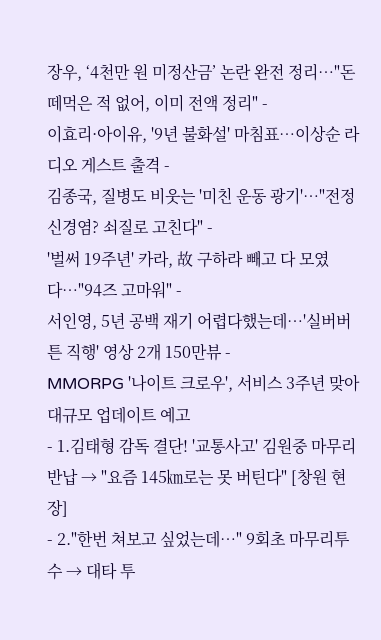장우, ‘4천만 원 미정산금’ 논란 완전 정리…"돈 떼먹은 적 없어, 이미 전액 정리" -
이효리·아이유, '9년 불화설' 마침표…이상순 라디오 게스트 출격 -
김종국, 질병도 비웃는 '미친 운동 광기'…"전정신경염? 쇠질로 고친다" -
'벌써 19주년' 카라, 故 구하라 빼고 다 모였다…"94즈 고마워" -
서인영, 5년 공백 재기 어렵다했는데…'실버버튼 직행' 영상 2개 150만뷰 -
MMORPG '나이트 크로우', 서비스 3주년 맞아 대규모 업데이트 예고
- 1.김태형 감독 결단! '교통사고' 김원중 마무리 반납 → "요즘 145㎞로는 못 버틴다" [창원 현장]
- 2."한번 쳐보고 싶었는데…" 9회초 마무리투수 → 대타 투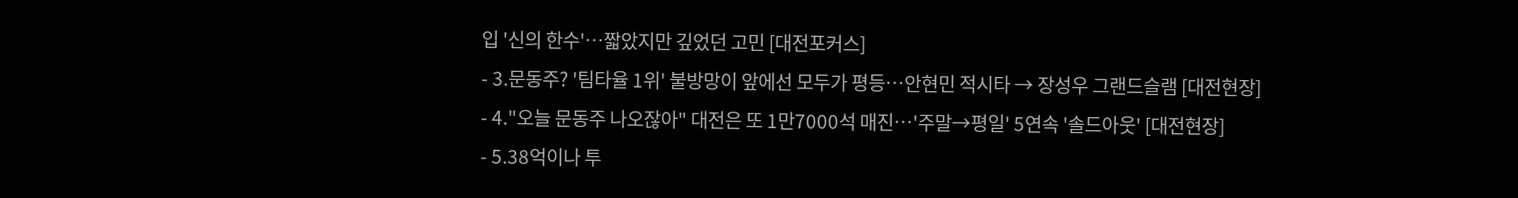입 '신의 한수'…짧았지만 깊었던 고민 [대전포커스]
- 3.문동주? '팀타율 1위' 불방망이 앞에선 모두가 평등…안현민 적시타 → 장성우 그랜드슬램 [대전현장]
- 4."오늘 문동주 나오잖아" 대전은 또 1만7000석 매진…'주말→평일' 5연속 '솔드아웃' [대전현장]
- 5.38억이나 투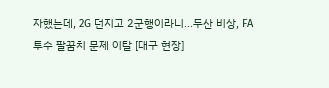자했는데, 2G 던지고 2군행이라니...두산 비상, FA 투수 팔꿈치 문제 이탈 [대구 현장]